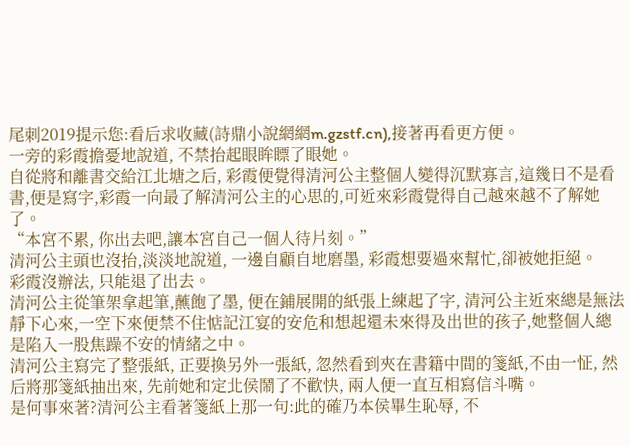尾刺2019提示您:看后求收藏(詩鼎小說網網m.gzstf.cn),接著再看更方便。
一旁的彩霞擔憂地說道, 不禁抬起眼眸瞟了眼她。
自從將和離書交給江北塘之后, 彩霞便覺得清河公主整個人變得沉默寡言,這幾日不是看書,便是寫字,彩霞一向最了解清河公主的心思的,可近來彩霞覺得自己越來越不了解她了。
“本宮不累, 你出去吧,讓本宮自己一個人待片刻。”
清河公主頭也沒抬,淡淡地說道, 一邊自顧自地磨墨, 彩霞想要過來幫忙,卻被她拒絕。
彩霞沒辦法, 只能退了出去。
清河公主從筆架拿起筆,蘸飽了墨, 便在鋪展開的紙張上練起了字, 清河公主近來總是無法靜下心來,一空下來便禁不住惦記江宴的安危和想起還未來得及出世的孩子,她整個人總是陷入一股焦躁不安的情緒之中。
清河公主寫完了整張紙, 正要換另外一張紙, 忽然看到夾在書籍中間的箋紙,不由一怔, 然后將那箋紙抽出來, 先前她和定北侯鬧了不歡快, 兩人便一直互相寫信斗嘴。
是何事來著?清河公主看著箋紙上那一句:此的確乃本侯畢生恥辱, 不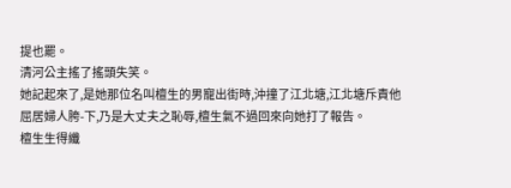提也罷。
清河公主搖了搖頭失笑。
她記起來了,是她那位名叫檀生的男寵出街時,沖撞了江北塘,江北塘斥責他
屈居婦人胯-下,乃是大丈夫之恥辱,檀生氣不過回來向她打了報告。
檀生生得纖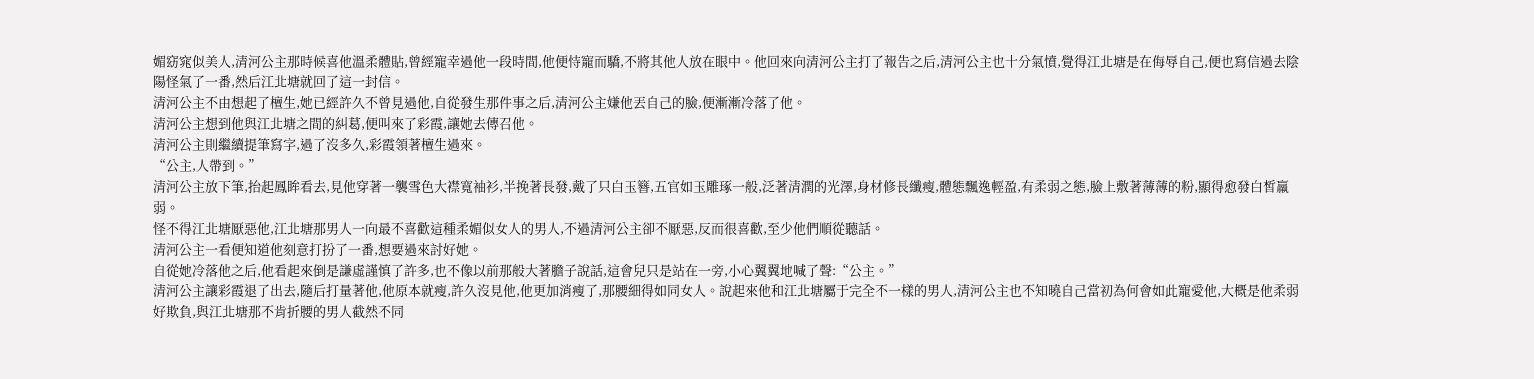媚窈窕似美人,清河公主那時候喜他溫柔體貼,曾經寵幸過他一段時間,他便恃寵而驕,不將其他人放在眼中。他回來向清河公主打了報告之后,清河公主也十分氣憤,覺得江北塘是在侮辱自己,便也寫信過去陰陽怪氣了一番,然后江北塘就回了這一封信。
清河公主不由想起了檀生,她已經許久不曾見過他,自從發生那件事之后,清河公主嫌他丟自己的臉,便漸漸冷落了他。
清河公主想到他與江北塘之間的糾葛,便叫來了彩霞,讓她去傳召他。
清河公主則繼續提筆寫字,過了沒多久,彩霞領著檀生過來。
“公主,人帶到。”
清河公主放下筆,抬起鳳眸看去,見他穿著一襲雪色大襟寬袖衫,半挽著長發,戴了只白玉簪,五官如玉雕琢一般,泛著清潤的光澤,身材修長纖瘦,體態飄逸輕盈,有柔弱之態,臉上敷著薄薄的粉,顯得愈發白皙羸弱。
怪不得江北塘厭惡他,江北塘那男人一向最不喜歡這種柔媚似女人的男人,不過清河公主卻不厭惡,反而很喜歡,至少他們順從聽話。
清河公主一看便知道他刻意打扮了一番,想要過來討好她。
自從她冷落他之后,他看起來倒是謙虛謹慎了許多,也不像以前那般大著膽子說話,這會兒只是站在一旁,小心翼翼地喊了聲:“公主。”
清河公主讓彩霞退了出去,隨后打量著他,他原本就瘦,許久沒見他,他更加消瘦了,那腰細得如同女人。說起來他和江北塘屬于完全不一樣的男人,清河公主也不知曉自己當初為何會如此寵愛他,大概是他柔弱好欺負,與江北塘那不肯折腰的男人截然不同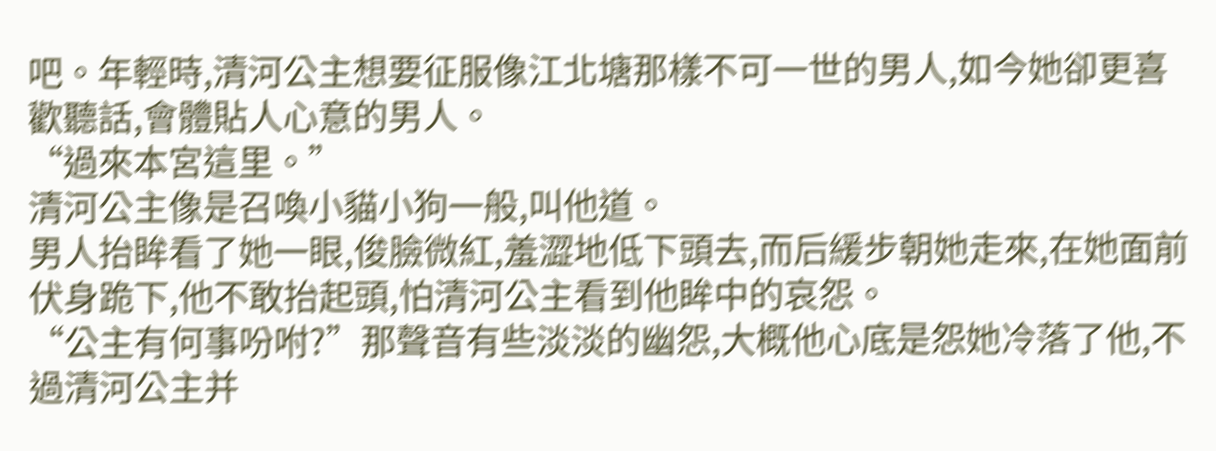吧。年輕時,清河公主想要征服像江北塘那樣不可一世的男人,如今她卻更喜歡聽話,會體貼人心意的男人。
“過來本宮這里。”
清河公主像是召喚小貓小狗一般,叫他道。
男人抬眸看了她一眼,俊臉微紅,羞澀地低下頭去,而后緩步朝她走來,在她面前伏身跪下,他不敢抬起頭,怕清河公主看到他眸中的哀怨。
“公主有何事吩咐?”那聲音有些淡淡的幽怨,大概他心底是怨她冷落了他,不過清河公主并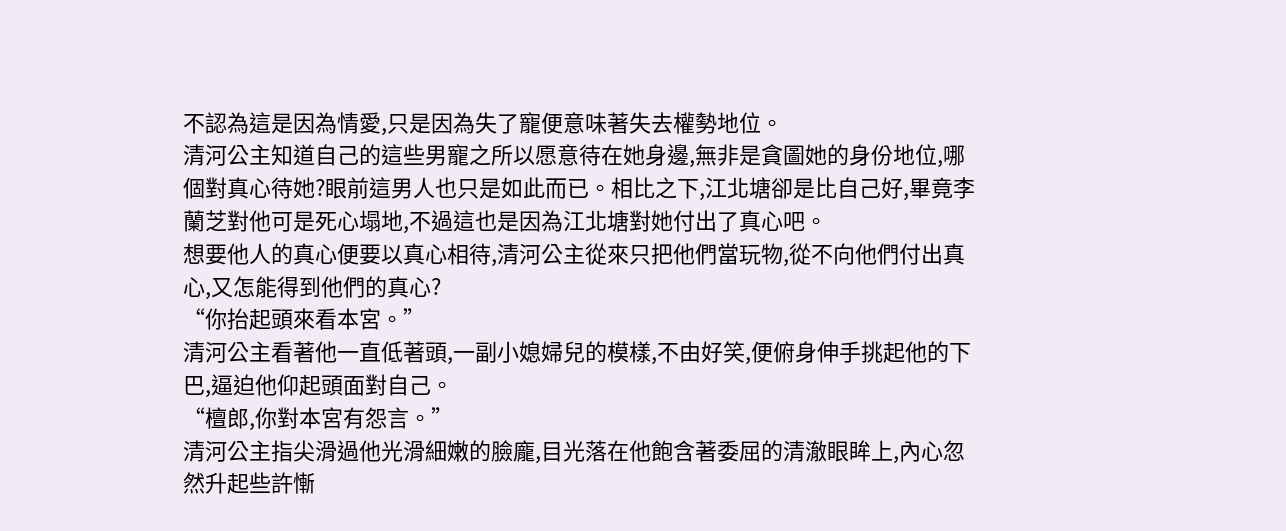不認為這是因為情愛,只是因為失了寵便意味著失去權勢地位。
清河公主知道自己的這些男寵之所以愿意待在她身邊,無非是貪圖她的身份地位,哪個對真心待她?眼前這男人也只是如此而已。相比之下,江北塘卻是比自己好,畢竟李蘭芝對他可是死心塌地,不過這也是因為江北塘對她付出了真心吧。
想要他人的真心便要以真心相待,清河公主從來只把他們當玩物,從不向他們付出真心,又怎能得到他們的真心?
“你抬起頭來看本宮。”
清河公主看著他一直低著頭,一副小媳婦兒的模樣,不由好笑,便俯身伸手挑起他的下巴,逼迫他仰起頭面對自己。
“檀郎,你對本宮有怨言。”
清河公主指尖滑過他光滑細嫩的臉龐,目光落在他飽含著委屈的清澈眼眸上,內心忽然升起些許慚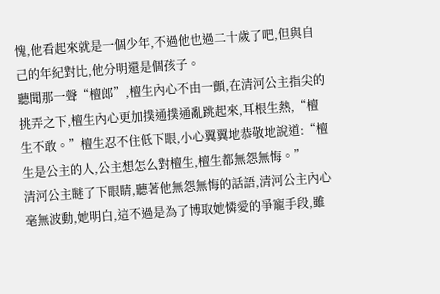愧,他看起來就是一個少年,不過他也過二十歲了吧,但與自己的年紀對比,他分明還是個孩子。
聽聞那一聲“檀郎”,檀生內心不由一顫,在清河公主指尖的挑弄之下,檀生內心更加撲通撲通亂跳起來,耳根生熱,“檀生不敢。”檀生忍不住低下眼,小心翼翼地恭敬地說道:“檀生是公主的人,公主想怎么對檀生,檀生都無怨無悔。”
清河公主瞇了下眼睛,聽著他無怨無悔的話語,清河公主內心毫無波動,她明白,這不過是為了博取她憐愛的爭寵手段,雖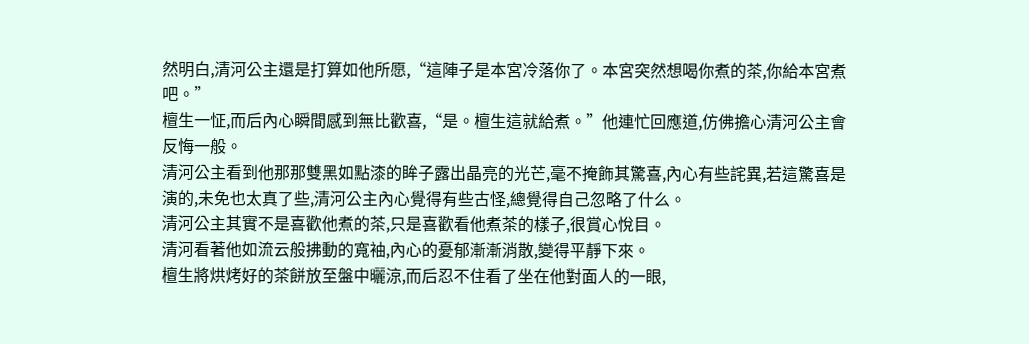然明白,清河公主還是打算如他所愿,“這陣子是本宮冷落你了。本宮突然想喝你煮的茶,你給本宮煮吧。”
檀生一怔,而后內心瞬間感到無比歡喜,“是。檀生這就給煮。”他連忙回應道,仿佛擔心清河公主會反悔一般。
清河公主看到他那那雙黑如點漆的眸子露出晶亮的光芒,毫不掩飾其驚喜,內心有些詫異,若這驚喜是演的,未免也太真了些,清河公主內心覺得有些古怪,總覺得自己忽略了什么。
清河公主其實不是喜歡他煮的茶,只是喜歡看他煮茶的樣子,很賞心悅目。
清河看著他如流云般拂動的寬袖,內心的憂郁漸漸消散,變得平靜下來。
檀生將烘烤好的茶餅放至盤中曬涼,而后忍不住看了坐在他對面人的一眼,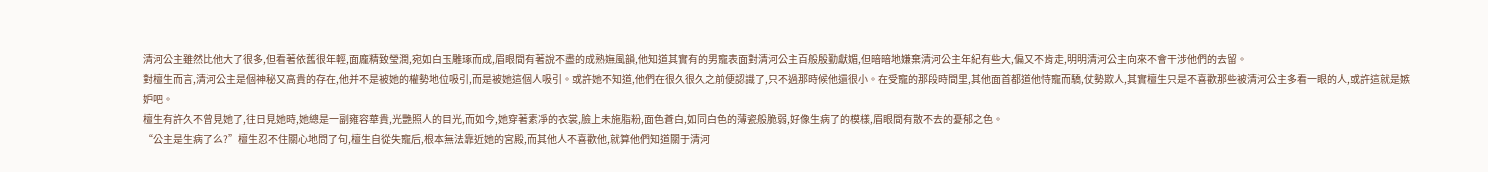清河公主雖然比他大了很多,但看著依舊很年輕,面龐精致瑩潤,宛如白玉雕琢而成,眉眼間有著說不盡的成熟嫵風韻,他知道其實有的男寵表面對清河公主百般殷勤獻媚,但暗暗地嫌棄清河公主年紀有些大,偏又不肯走,明明清河公主向來不會干涉他們的去留。
對檀生而言,清河公主是個神秘又高貴的存在,他并不是被她的權勢地位吸引,而是被她這個人吸引。或許她不知道,他們在很久很久之前便認識了,只不過那時候他還很小。在受寵的那段時間里,其他面首都道他恃寵而驕,仗勢欺人,其實檀生只是不喜歡那些被清河公主多看一眼的人,或許這就是嫉妒吧。
檀生有許久不曾見她了,往日見她時,她總是一副雍容華貴,光艷照人的目光,而如今,她穿著素凈的衣裳,臉上未施脂粉,面色蒼白,如同白色的薄瓷般脆弱,好像生病了的模樣,眉眼間有散不去的憂郁之色。
“公主是生病了么?”檀生忍不住關心地問了句,檀生自從失寵后,根本無法靠近她的宮殿,而其他人不喜歡他,就算他們知道關于清河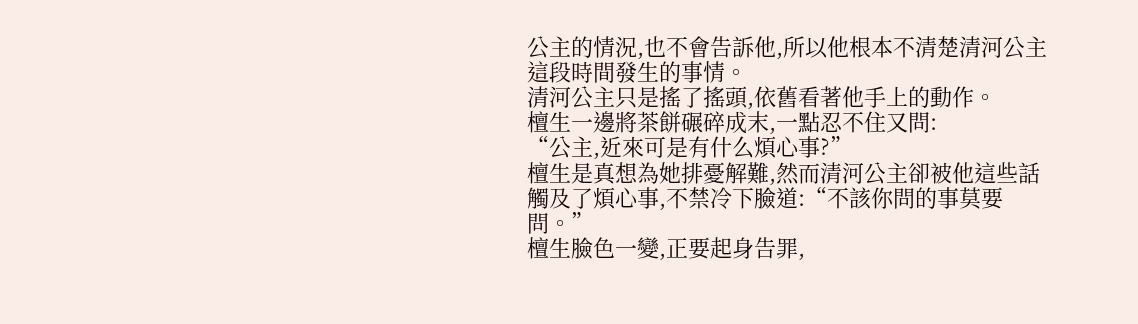公主的情況,也不會告訴他,所以他根本不清楚清河公主這段時間發生的事情。
清河公主只是搖了搖頭,依舊看著他手上的動作。
檀生一邊將茶餅碾碎成末,一點忍不住又問:
“公主,近來可是有什么煩心事?”
檀生是真想為她排憂解難,然而清河公主卻被他這些話觸及了煩心事,不禁冷下臉道:“不該你問的事莫要問。”
檀生臉色一變,正要起身告罪,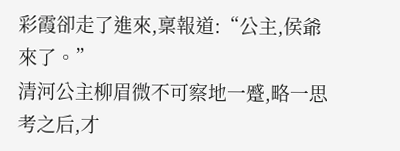彩霞卻走了進來,稟報道:“公主,侯爺來了。”
清河公主柳眉微不可察地一蹙,略一思考之后,才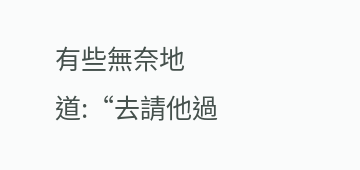有些無奈地道:“去請他過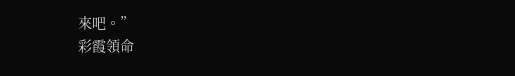來吧。”
彩霞領命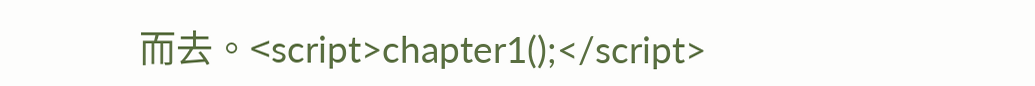而去。<script>chapter1();</script>